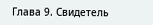Глава 9. Свидетель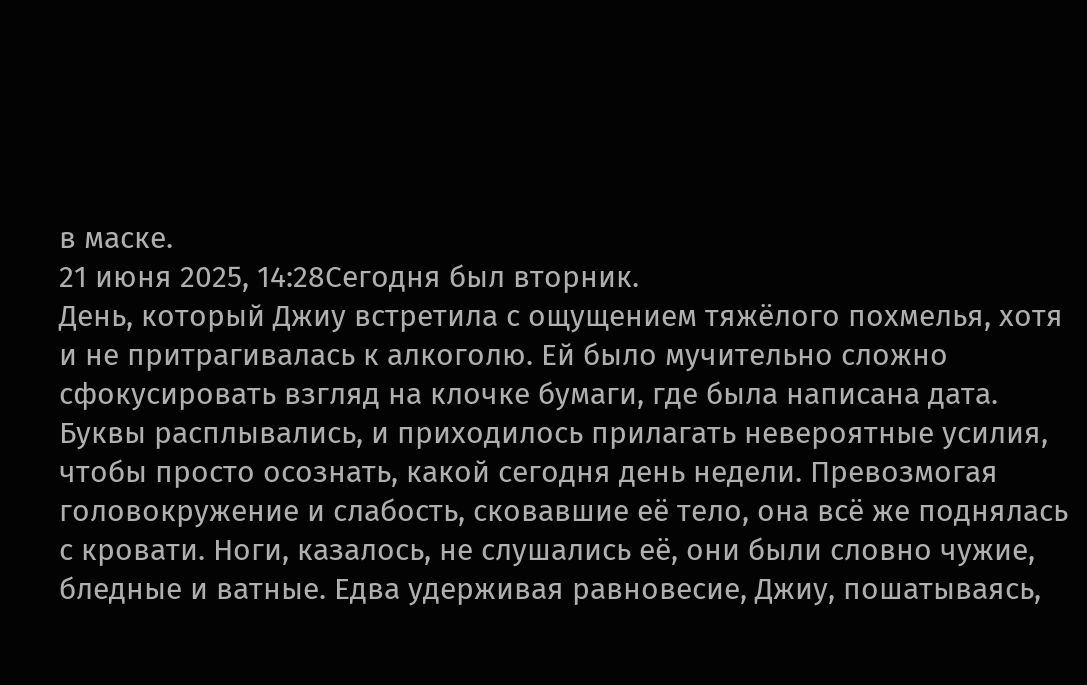в маске.
21 июня 2025, 14:28Сегодня был вторник.
День, который Джиу встретила с ощущением тяжёлого похмелья, хотя и не притрагивалась к алкоголю. Ей было мучительно сложно сфокусировать взгляд на клочке бумаги, где была написана дата. Буквы расплывались, и приходилось прилагать невероятные усилия, чтобы просто осознать, какой сегодня день недели. Превозмогая головокружение и слабость, сковавшие её тело, она всё же поднялась с кровати. Ноги, казалось, не слушались её, они были словно чужие, бледные и ватные. Едва удерживая равновесие, Джиу, пошатываясь,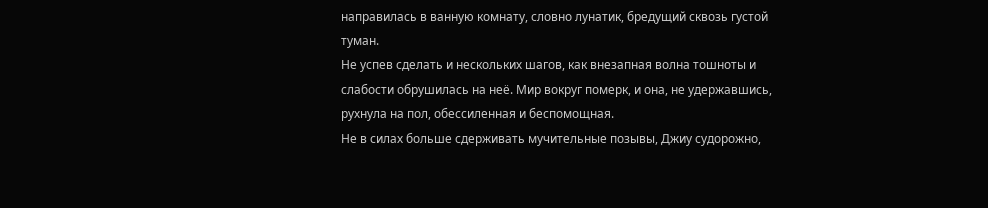направилась в ванную комнату, словно лунатик, бредущий сквозь густой туман.
Не успев сделать и нескольких шагов, как внезапная волна тошноты и слабости обрушилась на неё. Мир вокруг померк, и она, не удержавшись, рухнула на пол, обессиленная и беспомощная.
Не в силах больше сдерживать мучительные позывы, Джиу судорожно,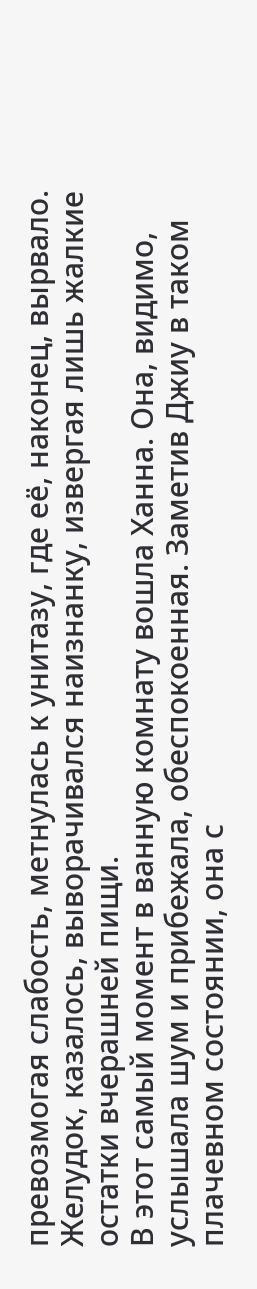превозмогая слабость, метнулась к унитазу, где её, наконец, вырвало. Желудок, казалось, выворачивался наизнанку, извергая лишь жалкие остатки вчерашней пищи.
В этот самый момент в ванную комнату вошла Ханна. Она, видимо, услышала шум и прибежала, обеспокоенная. Заметив Джиу в таком плачевном состоянии, она с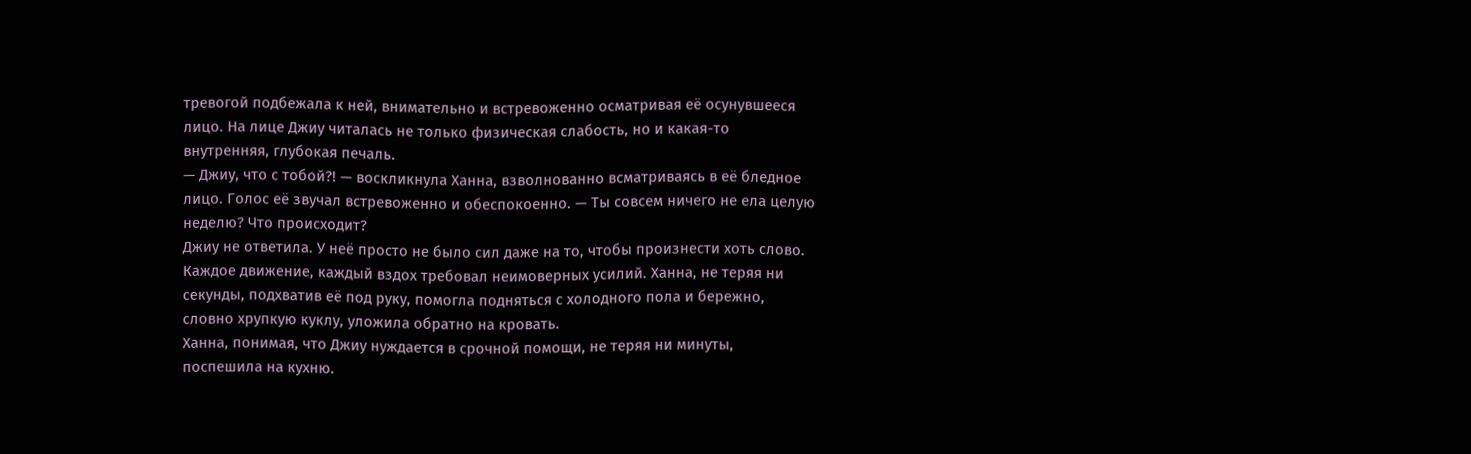тревогой подбежала к ней, внимательно и встревоженно осматривая её осунувшееся лицо. На лице Джиу читалась не только физическая слабость, но и какая-то внутренняя, глубокая печаль.
— Джиу, что с тобой?! — воскликнула Ханна, взволнованно всматриваясь в её бледное лицо. Голос её звучал встревоженно и обеспокоенно. — Ты совсем ничего не ела целую неделю? Что происходит?
Джиу не ответила. У неё просто не было сил даже на то, чтобы произнести хоть слово. Каждое движение, каждый вздох требовал неимоверных усилий. Ханна, не теряя ни секунды, подхватив её под руку, помогла подняться с холодного пола и бережно, словно хрупкую куклу, уложила обратно на кровать.
Ханна, понимая, что Джиу нуждается в срочной помощи, не теряя ни минуты, поспешила на кухню.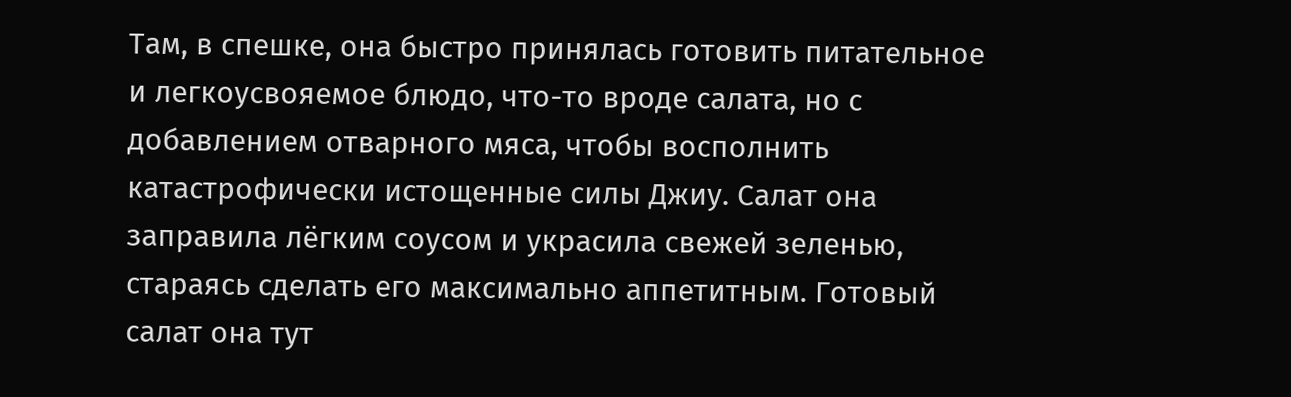Там, в спешке, она быстро принялась готовить питательное и легкоусвояемое блюдо, что-то вроде салата, но с добавлением отварного мяса, чтобы восполнить катастрофически истощенные силы Джиу. Салат она заправила лёгким соусом и украсила свежей зеленью, стараясь сделать его максимально аппетитным. Готовый салат она тут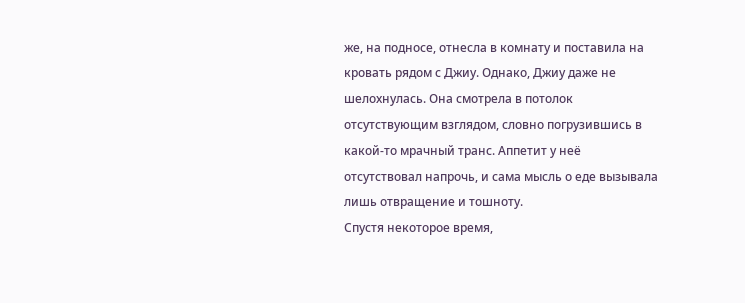же, на подносе, отнесла в комнату и поставила на кровать рядом с Джиу. Однако, Джиу даже не шелохнулась. Она смотрела в потолок отсутствующим взглядом, словно погрузившись в какой-то мрачный транс. Аппетит у неё отсутствовал напрочь, и сама мысль о еде вызывала лишь отвращение и тошноту.
Спустя некоторое время,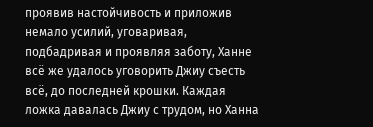проявив настойчивость и приложив немало усилий, уговаривая, подбадривая и проявляя заботу, Ханне всё же удалось уговорить Джиу съесть всё, до последней крошки. Каждая ложка давалась Джиу с трудом, но Ханна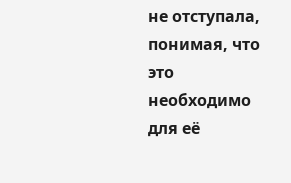не отступала, понимая, что это необходимо для её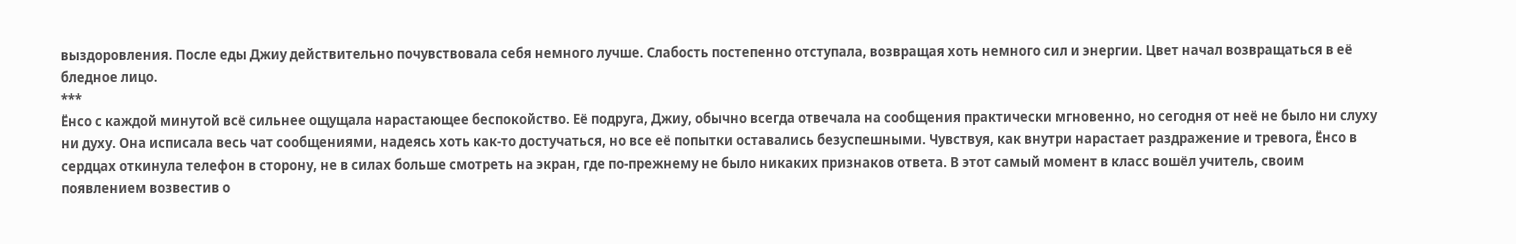выздоровления. После еды Джиу действительно почувствовала себя немного лучше. Слабость постепенно отступала, возвращая хоть немного сил и энергии. Цвет начал возвращаться в её бледное лицо.
***
Ёнсо с каждой минутой всё сильнее ощущала нарастающее беспокойство. Её подруга, Джиу, обычно всегда отвечала на сообщения практически мгновенно, но сегодня от неё не было ни слуху ни духу. Она исписала весь чат сообщениями, надеясь хоть как-то достучаться, но все её попытки оставались безуспешными. Чувствуя, как внутри нарастает раздражение и тревога, Ёнсо в сердцах откинула телефон в сторону, не в силах больше смотреть на экран, где по-прежнему не было никаких признаков ответа. В этот самый момент в класс вошёл учитель, своим появлением возвестив о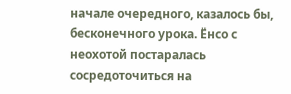начале очередного, казалось бы, бесконечного урока. Ёнсо с неохотой постаралась сосредоточиться на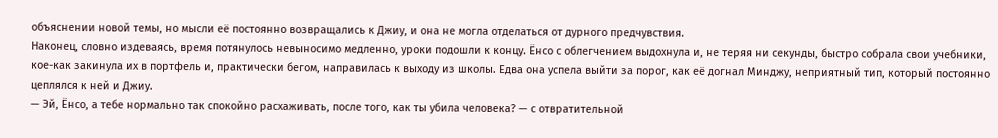объяснении новой темы, но мысли её постоянно возвращались к Джиу, и она не могла отделаться от дурного предчувствия.
Наконец, словно издеваясь, время потянулось невыносимо медленно, уроки подошли к концу. Ёнсо с облегчением выдохнула и, не теряя ни секунды, быстро собрала свои учебники, кое-как закинула их в портфель и, практически бегом, направилась к выходу из школы. Едва она успела выйти за порог, как её догнал Минджу, неприятный тип, который постоянно цеплялся к ней и Джиу.
— Эй, Ёнсо, а тебе нормально так спокойно расхаживать, после того, как ты убила человека? — с отвратительной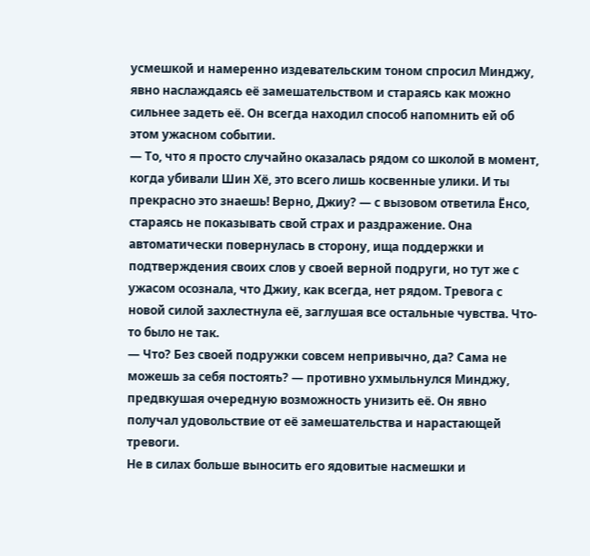усмешкой и намеренно издевательским тоном спросил Минджу, явно наслаждаясь её замешательством и стараясь как можно сильнее задеть её. Он всегда находил способ напомнить ей об этом ужасном событии.
— То, что я просто случайно оказалась рядом со школой в момент, когда убивали Шин Хё, это всего лишь косвенные улики. И ты прекрасно это знаешь! Верно, Джиу? — с вызовом ответила Ёнсо, стараясь не показывать свой страх и раздражение. Она автоматически повернулась в сторону, ища поддержки и подтверждения своих слов у своей верной подруги, но тут же с ужасом осознала, что Джиу, как всегда, нет рядом. Тревога с новой силой захлестнула её, заглушая все остальные чувства. Что-то было не так.
— Что? Без своей подружки совсем непривычно, да? Сама не можешь за себя постоять? — противно ухмыльнулся Минджу, предвкушая очередную возможность унизить её. Он явно получал удовольствие от её замешательства и нарастающей тревоги.
Не в силах больше выносить его ядовитые насмешки и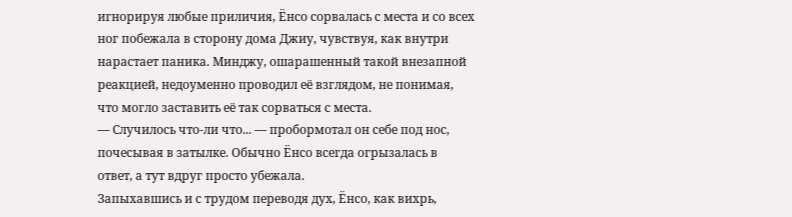игнорируя любые приличия, Ёнсо сорвалась с места и со всех ног побежала в сторону дома Джиу, чувствуя, как внутри нарастает паника. Минджу, ошарашенный такой внезапной реакцией, недоуменно проводил её взглядом, не понимая, что могло заставить её так сорваться с места.
— Случилось что-ли что... — пробормотал он себе под нос, почесывая в затылке. Обычно Ёнсо всегда огрызалась в ответ, а тут вдруг просто убежала.
Запыхавшись и с трудом переводя дух, Ёнсо, как вихрь,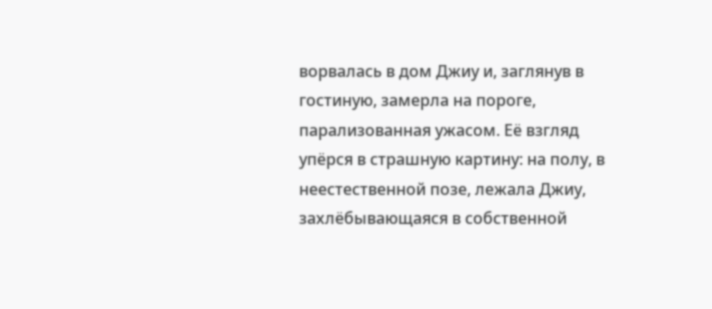ворвалась в дом Джиу и, заглянув в гостиную, замерла на пороге, парализованная ужасом. Её взгляд упёрся в страшную картину: на полу, в неестественной позе, лежала Джиу, захлёбывающаяся в собственной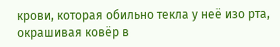крови, которая обильно текла у неё изо рта, окрашивая ковёр в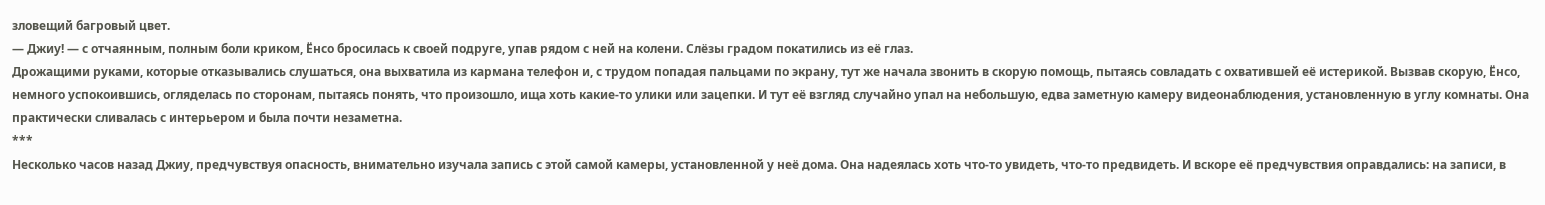зловещий багровый цвет.
— Джиу! — с отчаянным, полным боли криком, Ёнсо бросилась к своей подруге, упав рядом с ней на колени. Слёзы градом покатились из её глаз.
Дрожащими руками, которые отказывались слушаться, она выхватила из кармана телефон и, с трудом попадая пальцами по экрану, тут же начала звонить в скорую помощь, пытаясь совладать с охватившей её истерикой. Вызвав скорую, Ёнсо, немного успокоившись, огляделась по сторонам, пытаясь понять, что произошло, ища хоть какие-то улики или зацепки. И тут её взгляд случайно упал на небольшую, едва заметную камеру видеонаблюдения, установленную в углу комнаты. Она практически сливалась с интерьером и была почти незаметна.
***
Несколько часов назад Джиу, предчувствуя опасность, внимательно изучала запись с этой самой камеры, установленной у неё дома. Она надеялась хоть что-то увидеть, что-то предвидеть. И вскоре её предчувствия оправдались: на записи, в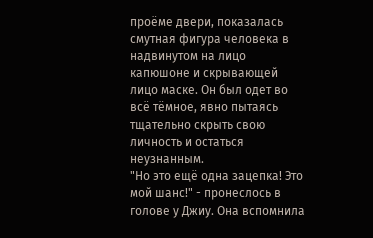проёме двери, показалась смутная фигура человека в надвинутом на лицо капюшоне и скрывающей лицо маске. Он был одет во всё тёмное, явно пытаясь тщательно скрыть свою личность и остаться неузнанным.
"Но это ещё одна зацепка! Это мой шанс!" - пронеслось в голове у Джиу. Она вспомнила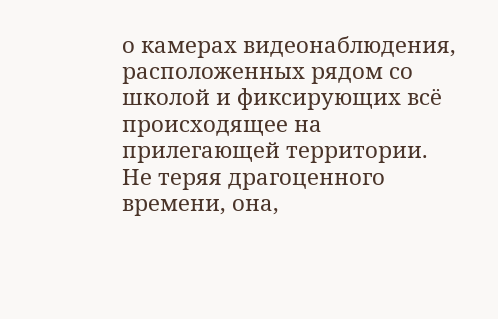о камерах видеонаблюдения, расположенных рядом со школой и фиксирующих всё происходящее на прилегающей территории.
Не теряя драгоценного времени, она,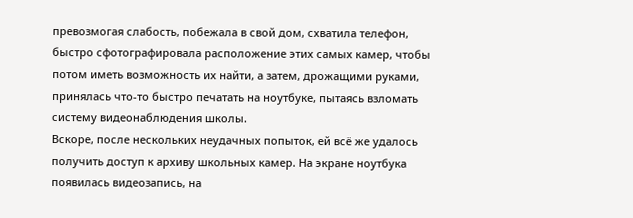превозмогая слабость, побежала в свой дом, схватила телефон, быстро сфотографировала расположение этих самых камер, чтобы потом иметь возможность их найти, а затем, дрожащими руками, принялась что-то быстро печатать на ноутбуке, пытаясь взломать систему видеонаблюдения школы.
Вскоре, после нескольких неудачных попыток, ей всё же удалось получить доступ к архиву школьных камер. На экране ноутбука появилась видеозапись, на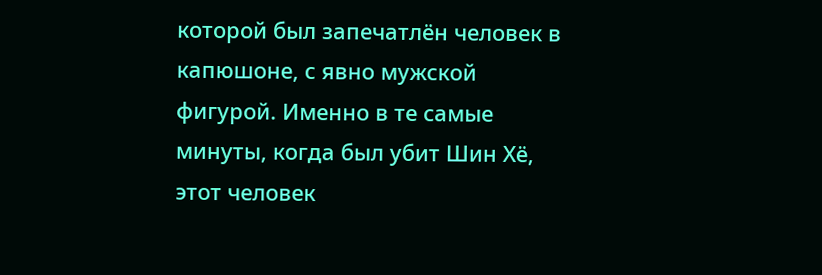которой был запечатлён человек в капюшоне, с явно мужской фигурой. Именно в те самые минуты, когда был убит Шин Хё, этот человек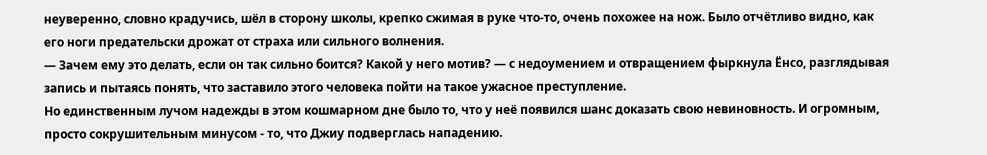неуверенно, словно крадучись, шёл в сторону школы, крепко сжимая в руке что-то, очень похожее на нож. Было отчётливо видно, как его ноги предательски дрожат от страха или сильного волнения.
— Зачем ему это делать, если он так сильно боится? Какой у него мотив? — с недоумением и отвращением фыркнула Ёнсо, разглядывая запись и пытаясь понять, что заставило этого человека пойти на такое ужасное преступление.
Но единственным лучом надежды в этом кошмарном дне было то, что у неё появился шанс доказать свою невиновность. И огромным, просто сокрушительным минусом - то, что Джиу подверглась нападению.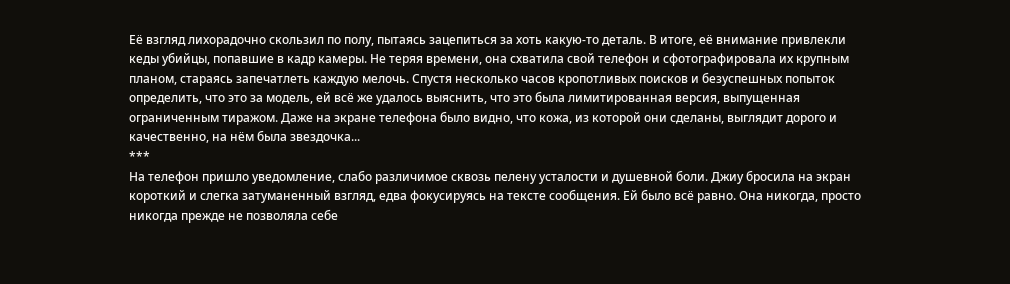Её взгляд лихорадочно скользил по полу, пытаясь зацепиться за хоть какую-то деталь. В итоге, её внимание привлекли кеды убийцы, попавшие в кадр камеры. Не теряя времени, она схватила свой телефон и сфотографировала их крупным планом, стараясь запечатлеть каждую мелочь. Спустя несколько часов кропотливых поисков и безуспешных попыток определить, что это за модель, ей всё же удалось выяснить, что это была лимитированная версия, выпущенная ограниченным тиражом. Даже на экране телефона было видно, что кожа, из которой они сделаны, выглядит дорого и качественно, на нём была звездочка...
***
На телефон пришло уведомление, слабо различимое сквозь пелену усталости и душевной боли. Джиу бросила на экран короткий и слегка затуманенный взгляд, едва фокусируясь на тексте сообщения. Ей было всё равно. Она никогда, просто никогда прежде не позволяла себе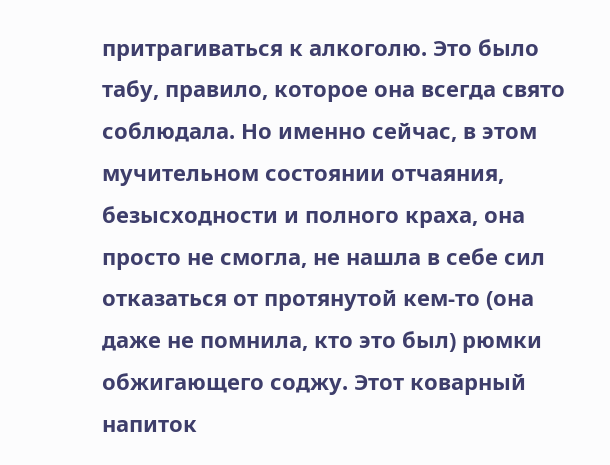притрагиваться к алкоголю. Это было табу, правило, которое она всегда свято соблюдала. Но именно сейчас, в этом мучительном состоянии отчаяния, безысходности и полного краха, она просто не смогла, не нашла в себе сил отказаться от протянутой кем-то (она даже не помнила, кто это был) рюмки обжигающего соджу. Этот коварный напиток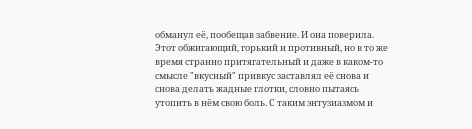обманул её, пообещав забвение. И она поверила. Этот обжигающий, горький и противный, но в то же время странно притягательный и даже в каком-то смысле "вкусный" привкус заставлял её снова и снова делать жадные глотки, словно пытаясь утопить в нём свою боль. С таким энтузиазмом и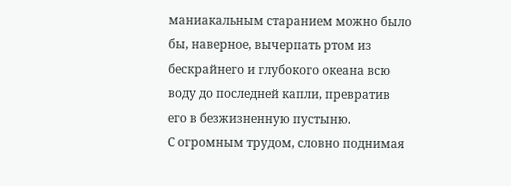маниакальным старанием можно было бы, наверное, вычерпать ртом из бескрайнего и глубокого океана всю воду до последней капли, превратив его в безжизненную пустыню.
С огромным трудом, словно поднимая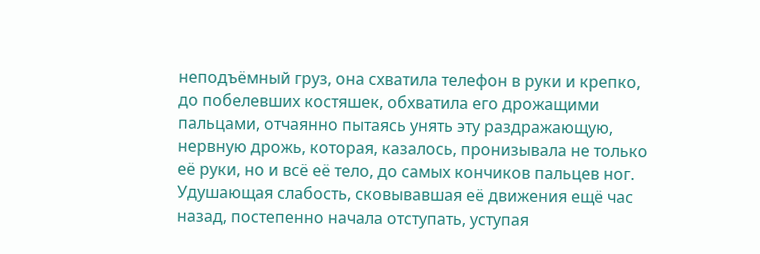неподъёмный груз, она схватила телефон в руки и крепко, до побелевших костяшек, обхватила его дрожащими пальцами, отчаянно пытаясь унять эту раздражающую, нервную дрожь, которая, казалось, пронизывала не только её руки, но и всё её тело, до самых кончиков пальцев ног.
Удушающая слабость, сковывавшая её движения ещё час назад, постепенно начала отступать, уступая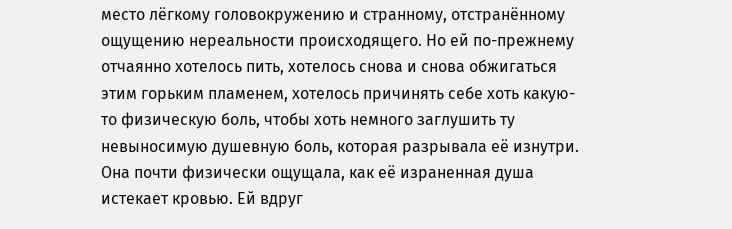место лёгкому головокружению и странному, отстранённому ощущению нереальности происходящего. Но ей по-прежнему отчаянно хотелось пить, хотелось снова и снова обжигаться этим горьким пламенем, хотелось причинять себе хоть какую-то физическую боль, чтобы хоть немного заглушить ту невыносимую душевную боль, которая разрывала её изнутри. Она почти физически ощущала, как её израненная душа истекает кровью. Ей вдруг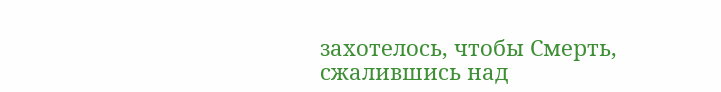захотелось, чтобы Смерть, сжалившись над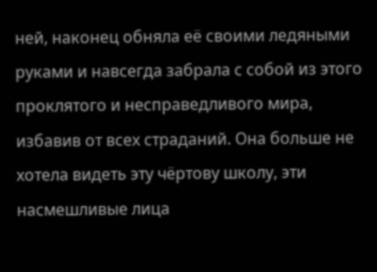ней, наконец обняла её своими ледяными руками и навсегда забрала с собой из этого проклятого и несправедливого мира, избавив от всех страданий. Она больше не хотела видеть эту чёртову школу, эти насмешливые лица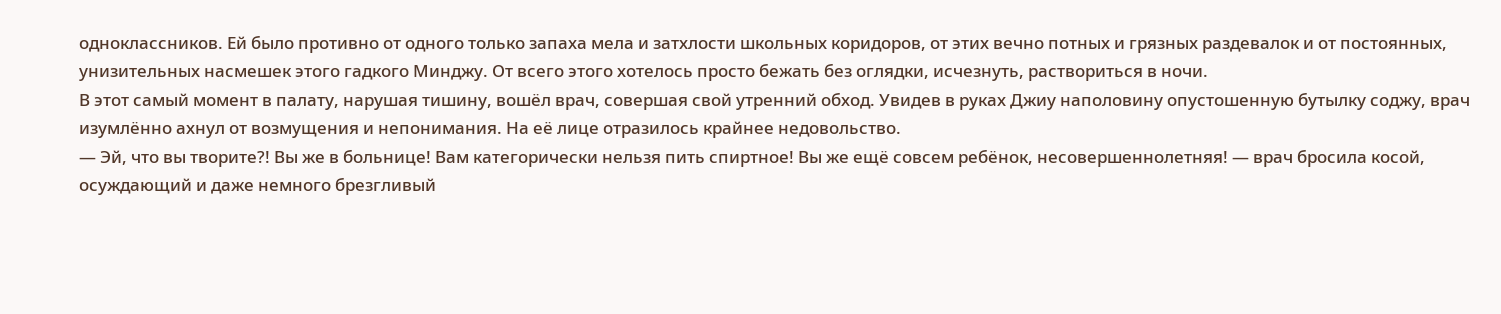одноклассников. Ей было противно от одного только запаха мела и затхлости школьных коридоров, от этих вечно потных и грязных раздевалок и от постоянных, унизительных насмешек этого гадкого Минджу. От всего этого хотелось просто бежать без оглядки, исчезнуть, раствориться в ночи.
В этот самый момент в палату, нарушая тишину, вошёл врач, совершая свой утренний обход. Увидев в руках Джиу наполовину опустошенную бутылку соджу, врач изумлённо ахнул от возмущения и непонимания. На её лице отразилось крайнее недовольство.
— Эй, что вы творите?! Вы же в больнице! Вам категорически нельзя пить спиртное! Вы же ещё совсем ребёнок, несовершеннолетняя! — врач бросила косой, осуждающий и даже немного брезгливый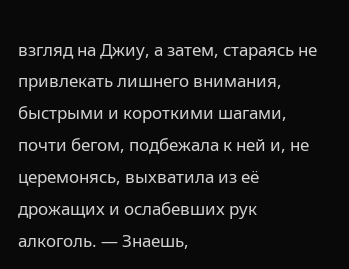взгляд на Джиу, а затем, стараясь не привлекать лишнего внимания, быстрыми и короткими шагами, почти бегом, подбежала к ней и, не церемонясь, выхватила из её дрожащих и ослабевших рук алкоголь. — Знаешь,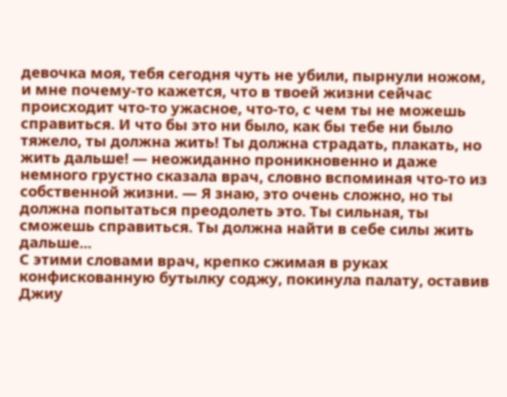девочка моя, тебя сегодня чуть не убили, пырнули ножом, и мне почему-то кажется, что в твоей жизни сейчас происходит что-то ужасное, что-то, с чем ты не можешь справиться. И что бы это ни было, как бы тебе ни было тяжело, ты должна жить! Ты должна страдать, плакать, но жить дальше! — неожиданно проникновенно и даже немного грустно сказала врач, словно вспоминая что-то из собственной жизни. — Я знаю, это очень сложно, но ты должна попытаться преодолеть это. Ты сильная, ты сможешь справиться. Ты должна найти в себе силы жить дальше...
С этими словами врач, крепко сжимая в руках конфискованную бутылку соджу, покинула палату, оставив Джиу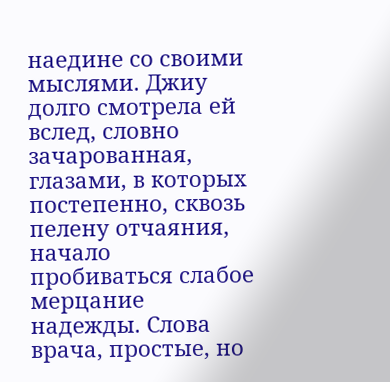наедине со своими мыслями. Джиу долго смотрела ей вслед, словно зачарованная, глазами, в которых постепенно, сквозь пелену отчаяния, начало пробиваться слабое мерцание надежды. Слова врача, простые, но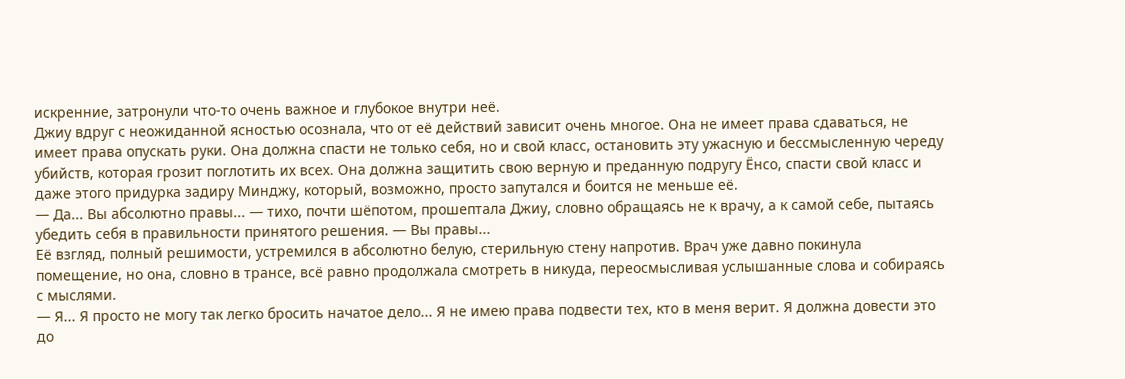искренние, затронули что-то очень важное и глубокое внутри неё.
Джиу вдруг с неожиданной ясностью осознала, что от её действий зависит очень многое. Она не имеет права сдаваться, не имеет права опускать руки. Она должна спасти не только себя, но и свой класс, остановить эту ужасную и бессмысленную череду убийств, которая грозит поглотить их всех. Она должна защитить свою верную и преданную подругу Ёнсо, спасти свой класс и даже этого придурка задиру Минджу, который, возможно, просто запутался и боится не меньше её.
— Да... Вы абсолютно правы... — тихо, почти шёпотом, прошептала Джиу, словно обращаясь не к врачу, а к самой себе, пытаясь убедить себя в правильности принятого решения. — Вы правы...
Её взгляд, полный решимости, устремился в абсолютно белую, стерильную стену напротив. Врач уже давно покинула помещение, но она, словно в трансе, всё равно продолжала смотреть в никуда, переосмысливая услышанные слова и собираясь с мыслями.
— Я... Я просто не могу так легко бросить начатое дело... Я не имею права подвести тех, кто в меня верит. Я должна довести это до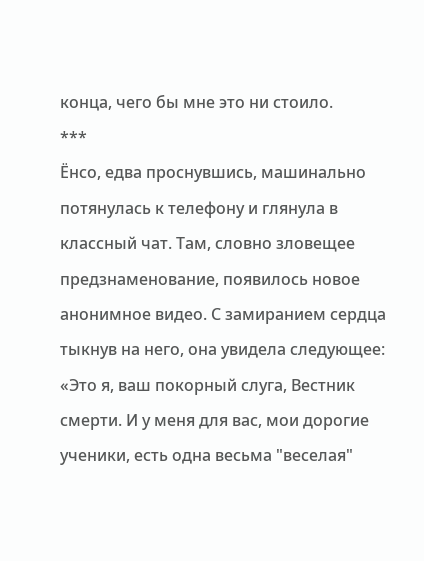конца, чего бы мне это ни стоило.
***
Ёнсо, едва проснувшись, машинально потянулась к телефону и глянула в классный чат. Там, словно зловещее предзнаменование, появилось новое анонимное видео. С замиранием сердца тыкнув на него, она увидела следующее:
«Это я, ваш покорный слуга, Вестник смерти. И у меня для вас, мои дорогие ученики, есть одна весьма "веселая"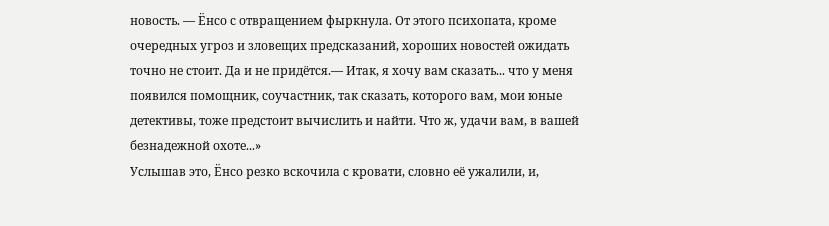новость. — Ёнсо с отвращением фыркнула. От этого психопата, кроме очередных угроз и зловещих предсказаний, хороших новостей ожидать точно не стоит. Да и не придётся.— Итак, я хочу вам сказать... что у меня появился помощник, соучастник, так сказать, которого вам, мои юные детективы, тоже предстоит вычислить и найти. Что ж, удачи вам, в вашей безнадежной охоте...»
Услышав это, Ёнсо резко вскочила с кровати, словно её ужалили, и,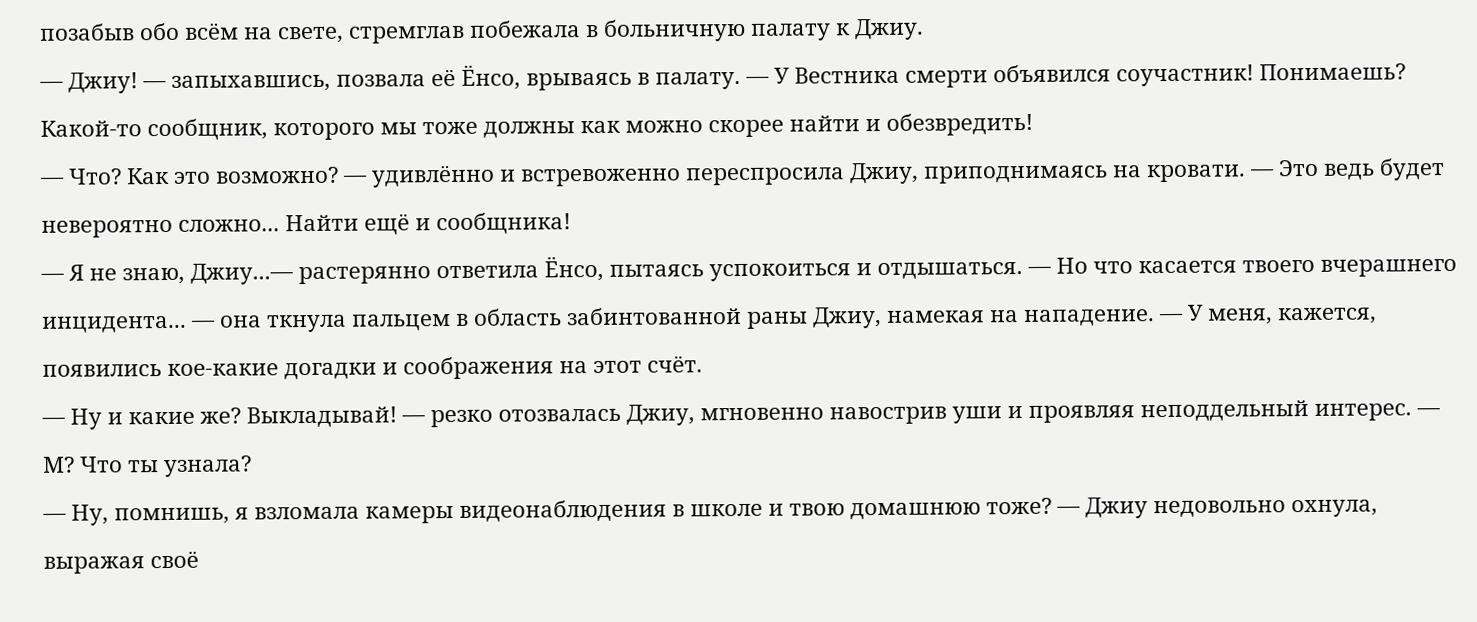позабыв обо всём на свете, стремглав побежала в больничную палату к Джиу.
— Джиу! — запыхавшись, позвала её Ёнсо, врываясь в палату. — У Вестника смерти объявился соучастник! Понимаешь? Какой-то сообщник, которого мы тоже должны как можно скорее найти и обезвредить!
— Что? Как это возможно? — удивлённо и встревоженно переспросила Джиу, приподнимаясь на кровати. — Это ведь будет невероятно сложно... Найти ещё и сообщника!
— Я не знаю, Джиу...— растерянно ответила Ёнсо, пытаясь успокоиться и отдышаться. — Но что касается твоего вчерашнего инцидента... — она ткнула пальцем в область забинтованной раны Джиу, намекая на нападение. — У меня, кажется, появились кое-какие догадки и соображения на этот счёт.
— Ну и какие же? Выкладывай! — резко отозвалась Джиу, мгновенно навострив уши и проявляя неподдельный интерес. — М? Что ты узнала?
— Ну, помнишь, я взломала камеры видеонаблюдения в школе и твою домашнюю тоже? — Джиу недовольно охнула, выражая своё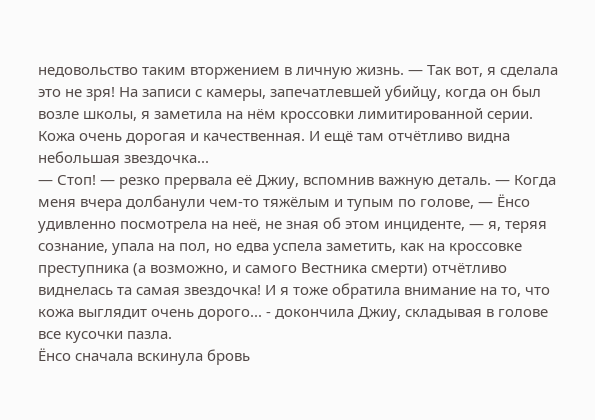недовольство таким вторжением в личную жизнь. — Так вот, я сделала это не зря! На записи с камеры, запечатлевшей убийцу, когда он был возле школы, я заметила на нём кроссовки лимитированной серии. Кожа очень дорогая и качественная. И ещё там отчётливо видна небольшая звездочка...
— Стоп! — резко прервала её Джиу, вспомнив важную деталь. — Когда меня вчера долбанули чем-то тяжёлым и тупым по голове, — Ёнсо удивленно посмотрела на неё, не зная об этом инциденте, — я, теряя сознание, упала на пол, но едва успела заметить, как на кроссовке преступника (а возможно, и самого Вестника смерти) отчётливо виднелась та самая звездочка! И я тоже обратила внимание на то, что кожа выглядит очень дорого... - докончила Джиу, складывая в голове все кусочки пазла.
Ёнсо сначала вскинула бровь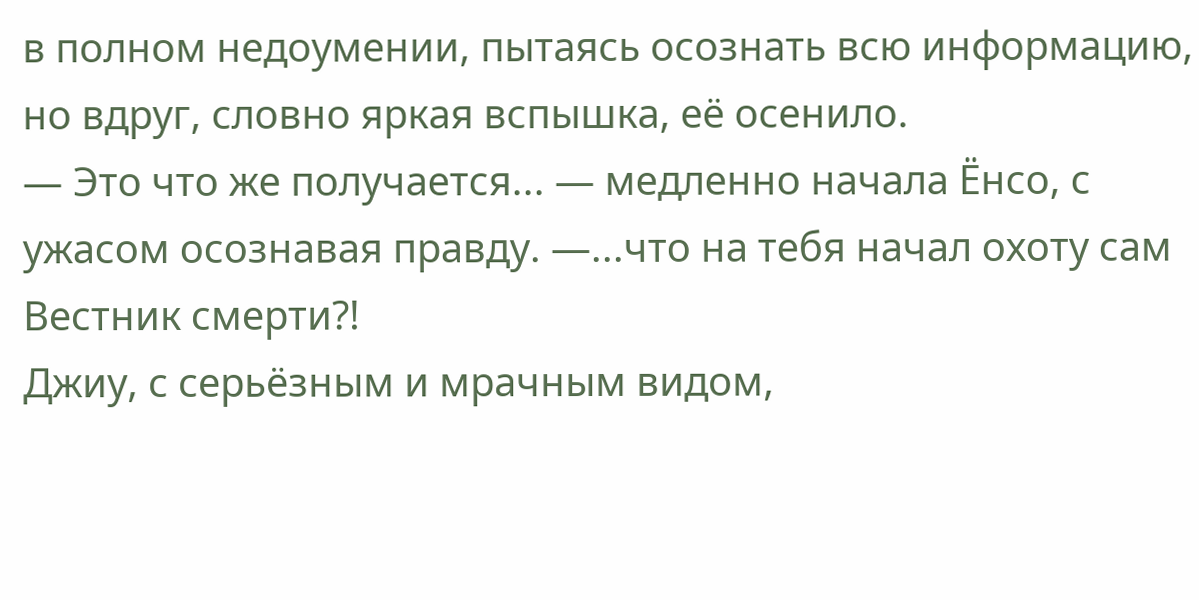в полном недоумении, пытаясь осознать всю информацию, но вдруг, словно яркая вспышка, её осенило.
— Это что же получается... — медленно начала Ёнсо, с ужасом осознавая правду. —...что на тебя начал охоту сам Вестник смерти?!
Джиу, с серьёзным и мрачным видом,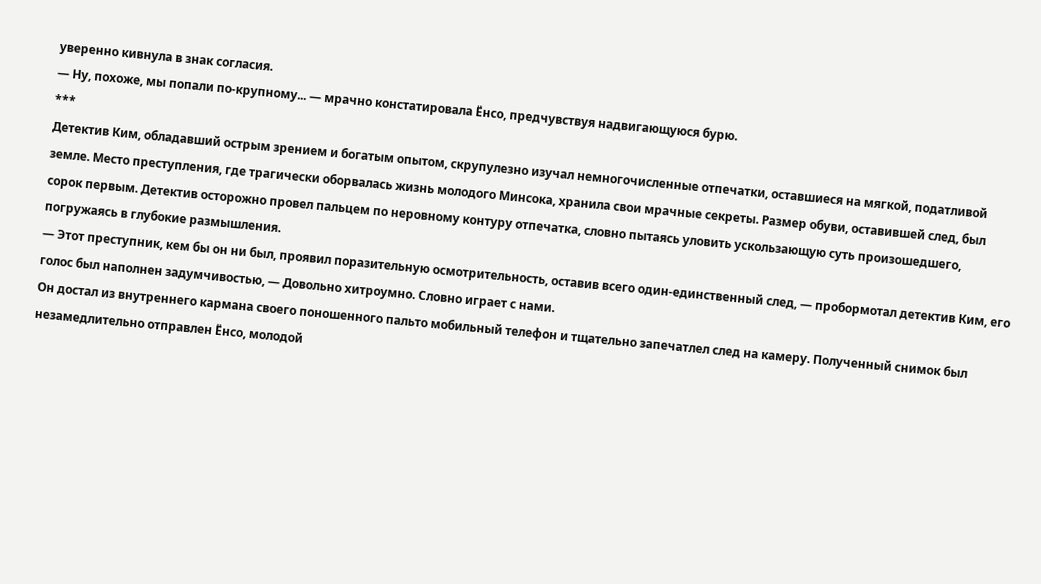уверенно кивнула в знак согласия.
— Ну, похоже, мы попали по-крупному... — мрачно констатировала Ёнсо, предчувствуя надвигающуюся бурю.
***
Детектив Ким, обладавший острым зрением и богатым опытом, скрупулезно изучал немногочисленные отпечатки, оставшиеся на мягкой, податливой земле. Место преступления, где трагически оборвалась жизнь молодого Минсока, хранила свои мрачные секреты. Размер обуви, оставившей след, был сорок первым. Детектив осторожно провел пальцем по неровному контуру отпечатка, словно пытаясь уловить ускользающую суть произошедшего, погружаясь в глубокие размышления.
— Этот преступник, кем бы он ни был, проявил поразительную осмотрительность, оставив всего один-единственный след, — пробормотал детектив Ким, его голос был наполнен задумчивостью, — Довольно хитроумно. Словно играет с нами.
Он достал из внутреннего кармана своего поношенного пальто мобильный телефон и тщательно запечатлел след на камеру. Полученный снимок был незамедлительно отправлен Ёнсо, молодой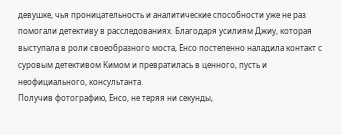девушке, чья проницательность и аналитические способности уже не раз помогали детективу в расследованиях. Благодаря усилиям Джиу, которая выступала в роли своеобразного моста, Ёнсо постепенно наладила контакт с суровым детективом Кимом и превратилась в ценного, пусть и неофициального, консультанта.
Получив фотографию, Ёнсо, не теряя ни секунды,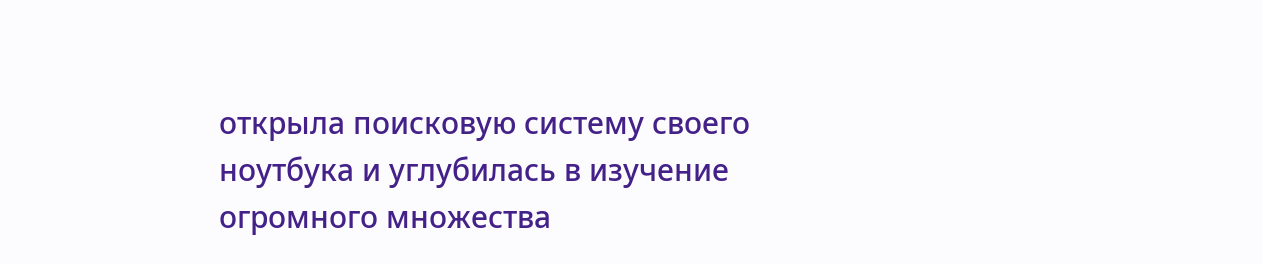открыла поисковую систему своего ноутбука и углубилась в изучение огромного множества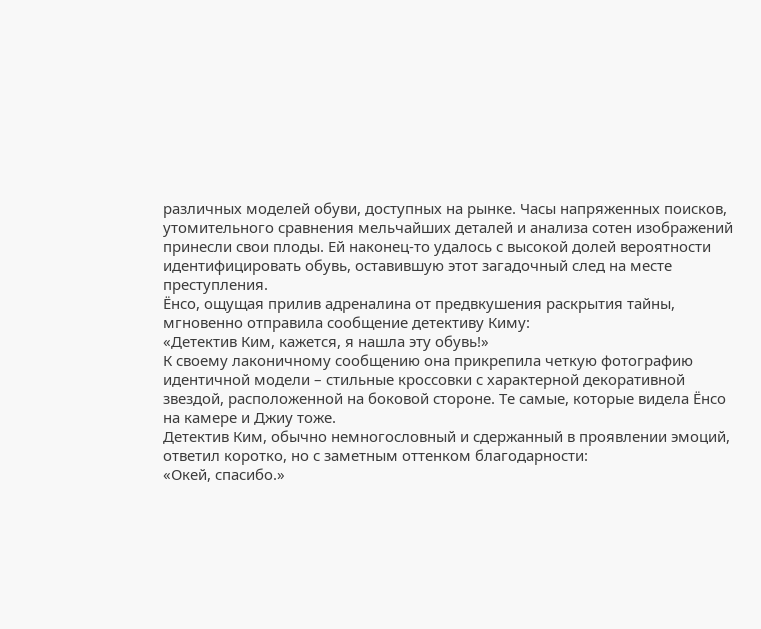различных моделей обуви, доступных на рынке. Часы напряженных поисков, утомительного сравнения мельчайших деталей и анализа сотен изображений принесли свои плоды. Ей наконец-то удалось с высокой долей вероятности идентифицировать обувь, оставившую этот загадочный след на месте преступления.
Ёнсо, ощущая прилив адреналина от предвкушения раскрытия тайны, мгновенно отправила сообщение детективу Киму:
«Детектив Ким, кажется, я нашла эту обувь!»
К своему лаконичному сообщению она прикрепила четкую фотографию идентичной модели – стильные кроссовки с характерной декоративной звездой, расположенной на боковой стороне. Те самые, которые видела Ёнсо на камере и Джиу тоже.
Детектив Ким, обычно немногословный и сдержанный в проявлении эмоций, ответил коротко, но с заметным оттенком благодарности:
«Окей, спасибо.»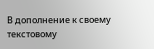В дополнение к своему текстовому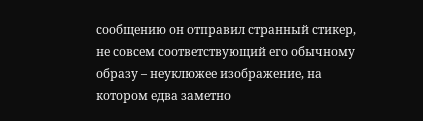сообщению он отправил странный стикер, не совсем соответствующий его обычному образу – неуклюжее изображение, на котором едва заметно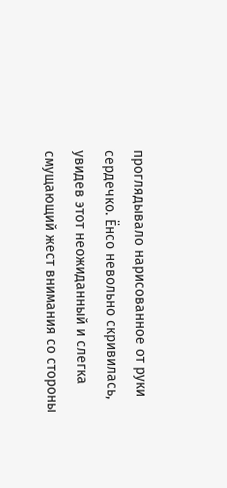проглядывало нарисованное от руки сердечко. Ёнсо невольно скривилась, увидев этот неожиданный и слегка смущающий жест внимания со стороны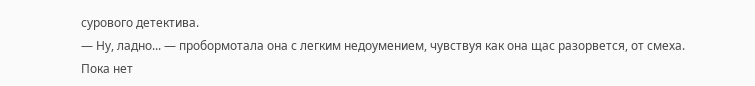сурового детектива.
— Ну, ладно... — пробормотала она с легким недоумением, чувствуя как она щас разорвется, от смеха.
Пока нет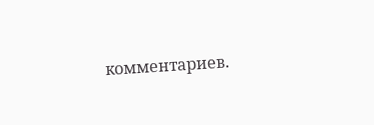комментариев.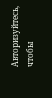Авторизуйтесь, чтобы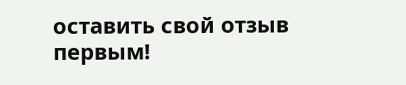оставить свой отзыв первым!